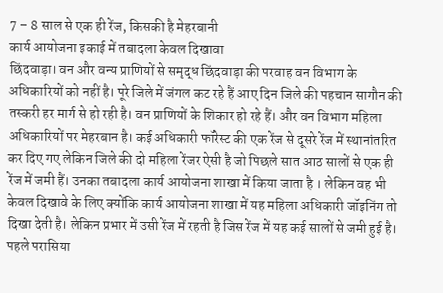7 – 8 साल से एक ही रेंज, किसकी है मेहरबानी
कार्य आयोजना इकाई में तबादला केवल दिखावा
छिंदवाड़ा। वन और वन्य प्राणियों से समृद्ध छिंदवाड़ा की परवाह वन विभाग के अधिकारियों को नहीं है। पूरे जिले में जंगल कट रहे हैं आए दिन जिले की पहचान सागौन की तस्करी हर मार्ग से हो रही है। वन प्राणियों के शिकार हो रहे हैं। और वन विभाग महिला अधिकारियों पर मेहरबान है। कई अधिकारी फॉरेस्ट की एक रेंज से दूसरे रेंज में स्थानांतरित कर दिए गए लेकिन जिले की दो महिला रेंजर ऐसी है जो पिछले सात आठ सालों से एक ही रेंज में जमी हैं। उनका तबादला कार्य आयोजना शाखा में किया जाता है । लेकिन वह भी केवल दिखावे के लिए क्योंकि कार्य आयोजना शाखा में यह महिला अधिकारी जॉइनिंग तो दिखा देती है। लेकिन प्रभार में उसी रेंज में रहती है जिस रेंज में यह कई सालों से जमी हुई है। पहले परासिया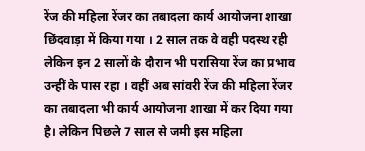रेंज की महिला रेंजर का तबादला कार्य आयोजना शाखा छिंदवाड़ा में किया गया । 2 साल तक वे वही पदस्थ रही लेकिन इन 2 सालों के दौरान भी परासिया रेंज का प्रभाव उन्हीं के पास रहा । वहीं अब सांवरी रेंज की महिला रेंजर का तबादला भी कार्य आयोजना शाखा में कर दिया गया है। लेकिन पिछले 7 साल से जमी इस महिला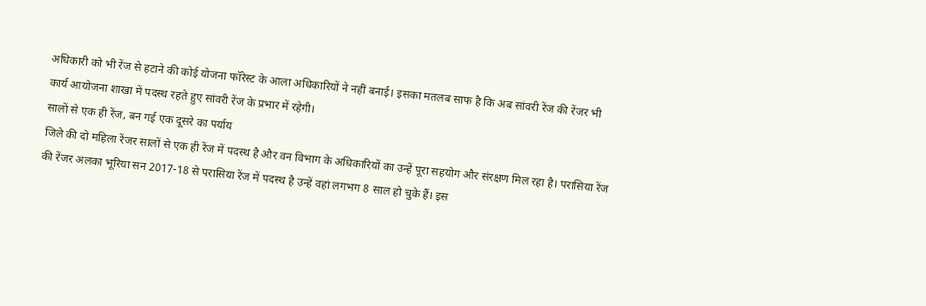अधिकारी को भी रेंज से हटाने की कोई योजना फॉरेस्ट के आला अधिकारियों ने नहीं बनाई। इसका मतलब साफ है कि अब सांवरी रेंज की रेंजर भी कार्य आयोजना शाखा में पदस्थ रहते हुए सांवरी रेंज के प्रभार में रहेगी।
सालों से एक ही रेंज, बन गई एक दूसरे का पर्याय
जिले की दो महिला रेंजर सालों से एक ही रेंज में पदस्थ है और वन विभाग के अधिकारियों का उन्हें पूरा सहयोग और संरक्षण मिल रहा है। परासिया रेंज की रेंजर अलका भूरिया सन 2017-18 से परासिया रेंज में पदस्थ है उन्हें वहां लगभग 8 साल हो चुके हैं। इस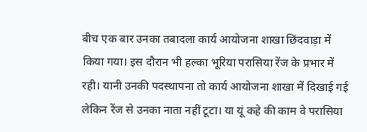बीच एक बार उनका तबादला कार्य आयोजना शाखा छिंदवाड़ा में किया गया। इस दौरान भी हल्का भूरिया परासिया रेंज के प्रभार में रही। यानी उनकी पदस्थापना तो कार्य आयोजना शाखा में दिखाई गई लेकिन रेंज से उनका नाता नहीं टूटा। या यूं कहे की काम वे परासिया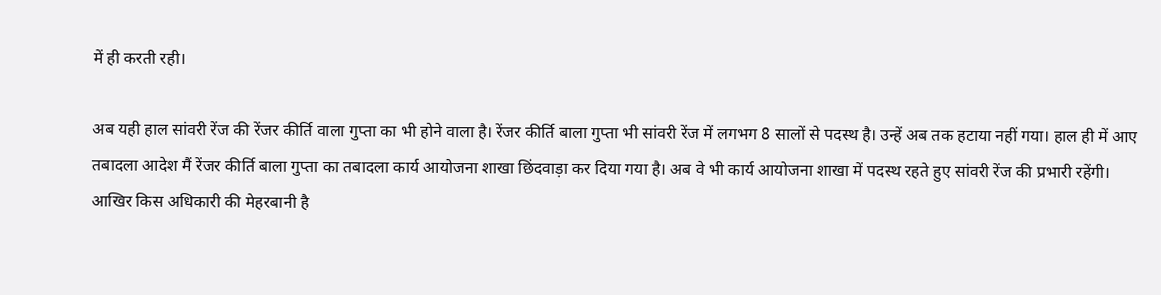में ही करती रही।

अब यही हाल सांवरी रेंज की रेंजर कीर्ति वाला गुप्ता का भी होने वाला है। रेंजर कीर्ति बाला गुप्ता भी सांवरी रेंज में लगभग 8 सालों से पदस्थ है। उन्हें अब तक हटाया नहीं गया। हाल ही में आए तबादला आदेश मैं रेंजर कीर्ति बाला गुप्ता का तबादला कार्य आयोजना शाखा छिंदवाड़ा कर दिया गया है। अब वे भी कार्य आयोजना शाखा में पदस्थ रहते हुए सांवरी रेंज की प्रभारी रहेंगी। आखिर किस अधिकारी की मेहरबानी है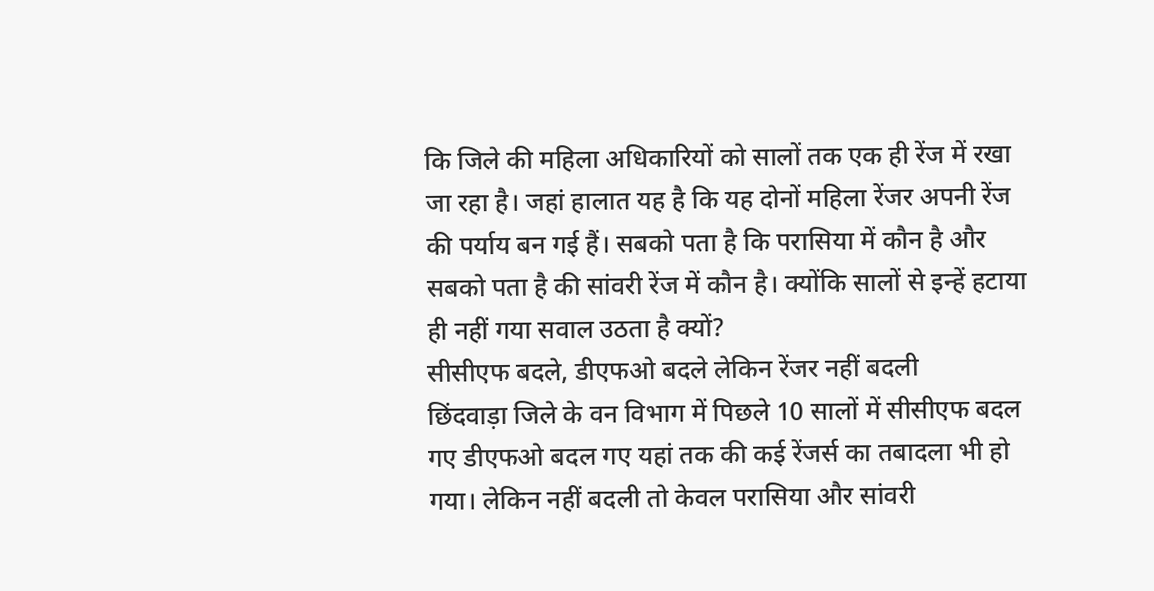कि जिले की महिला अधिकारियों को सालों तक एक ही रेंज में रखा जा रहा है। जहां हालात यह है कि यह दोनों महिला रेंजर अपनी रेंज की पर्याय बन गई हैं। सबको पता है कि परासिया में कौन है और सबको पता है की सांवरी रेंज में कौन है। क्योंकि सालों से इन्हें हटाया ही नहीं गया सवाल उठता है क्यों?
सीसीएफ बदले, डीएफओ बदले लेकिन रेंजर नहीं बदली
छिंदवाड़ा जिले के वन विभाग में पिछले 10 सालों में सीसीएफ बदल गए डीएफओ बदल गए यहां तक की कई रेंजर्स का तबादला भी हो गया। लेकिन नहीं बदली तो केवल परासिया और सांवरी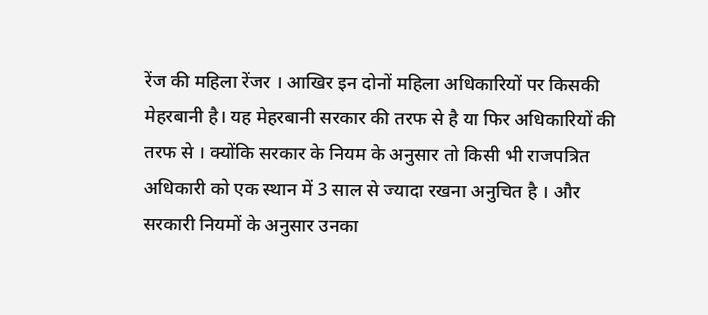रेंज की महिला रेंजर । आखिर इन दोनों महिला अधिकारियों पर किसकी मेहरबानी है। यह मेहरबानी सरकार की तरफ से है या फिर अधिकारियों की तरफ से । क्योंकि सरकार के नियम के अनुसार तो किसी भी राजपत्रित अधिकारी को एक स्थान में 3 साल से ज्यादा रखना अनुचित है । और सरकारी नियमों के अनुसार उनका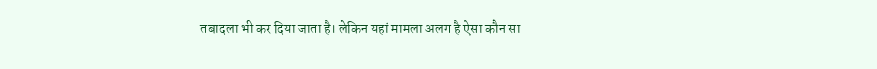तबादला भी कर दिया जाता है। लेकिन यहां मामला अलग है ऐसा कौन सा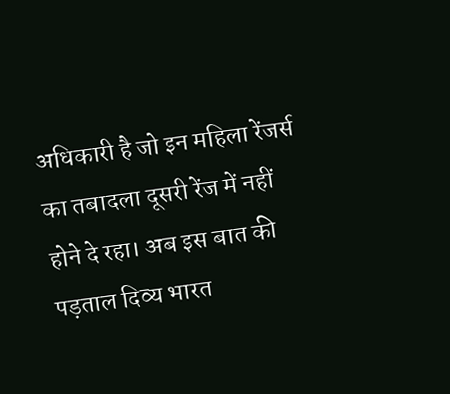अधिकारी है जो इन महिला रेंजर्स का तबादला दूसरी रेंज में नहीं होने दे रहा। अब इस बात की पड़ताल दिव्य भारत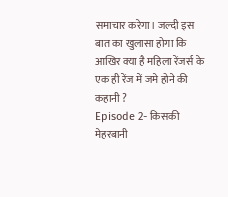समाचार करेगा। जल्दी इस बात का खुलासा होगा कि आखिर क्या है महिला रेंजर्स के एक ही रेंज में जमे होने की कहानी ?
Episode 2- किसकी मेहरबानी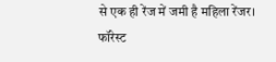से एक ही रेंज में जमी है महिला रेंजर।
फॉरेस्ट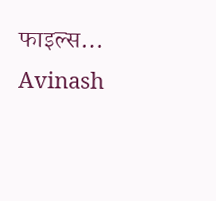फाइल्स… Avinash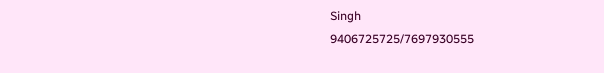Singh
9406725725/7697930555